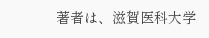著者は、滋賀医科大学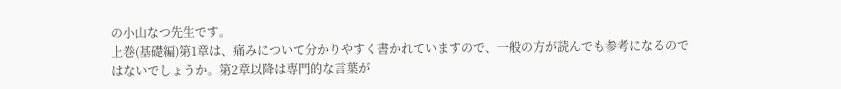の小山なつ先生です。
上巻(基礎編)第1章は、痛みについて分かりやすく書かれていますので、一般の方が読んでも参考になるのではないでしょうか。第2章以降は専門的な言葉が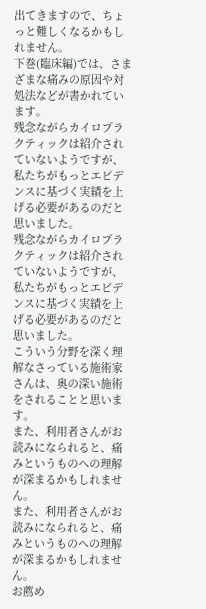出てきますので、ちょっと難しくなるかもしれません。
下巻(臨床編)では、さまざまな痛みの原因や対処法などが書かれています。
残念ながらカイロプラクティックは紹介されていないようですが、私たちがもっとエビデンスに基づく実績を上げる必要があるのだと思いました。
残念ながらカイロプラクティックは紹介されていないようですが、私たちがもっとエビデンスに基づく実績を上げる必要があるのだと思いました。
こういう分野を深く理解なさっている施術家さんは、奥の深い施術をされることと思います。
また、利用者さんがお読みになられると、痛みというものへの理解が深まるかもしれません。
また、利用者さんがお読みになられると、痛みというものへの理解が深まるかもしれません。
お薦め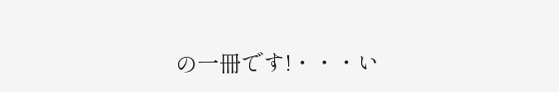の一冊です!・・・い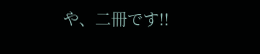や、二冊です!!